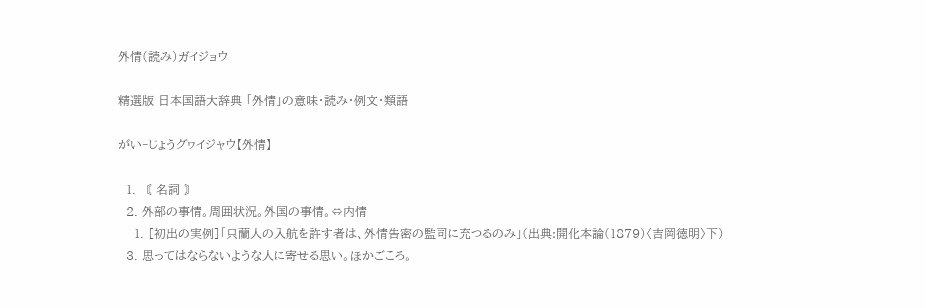外情(読み)ガイジョウ

精選版 日本国語大辞典 「外情」の意味・読み・例文・類語

がい‐じょうグヮイジャウ【外情】

  1. 〘 名詞 〙
  2. 外部の事情。周囲状況。外国の事情。⇔内情
    1. [初出の実例]「只蘭人の入航を許す者は、外情告密の監司に充つるのみ」(出典:開化本論(1879)〈吉岡徳明〉下)
  3. 思ってはならないような人に寄せる思い。ほかごころ。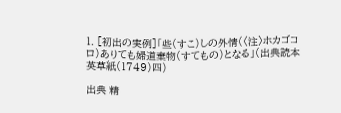1. [初出の実例]「些(すこ)しの外情(〈注〉ホカゴコロ)ありても婦道棄物(すてもの)となる」(出典読本英草紙(1749)四)

出典 精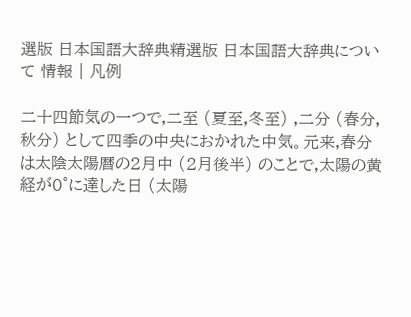選版 日本国語大辞典精選版 日本国語大辞典について 情報 | 凡例

二十四節気の一つで,二至 (夏至,冬至) ,二分 (春分,秋分) として四季の中央におかれた中気。元来,春分は太陰太陽暦の2月中 (2月後半) のことで,太陽の黄経が0°に達した日 (太陽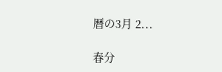暦の3月 2...

春分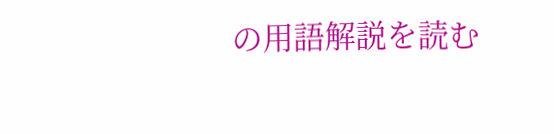の用語解説を読む